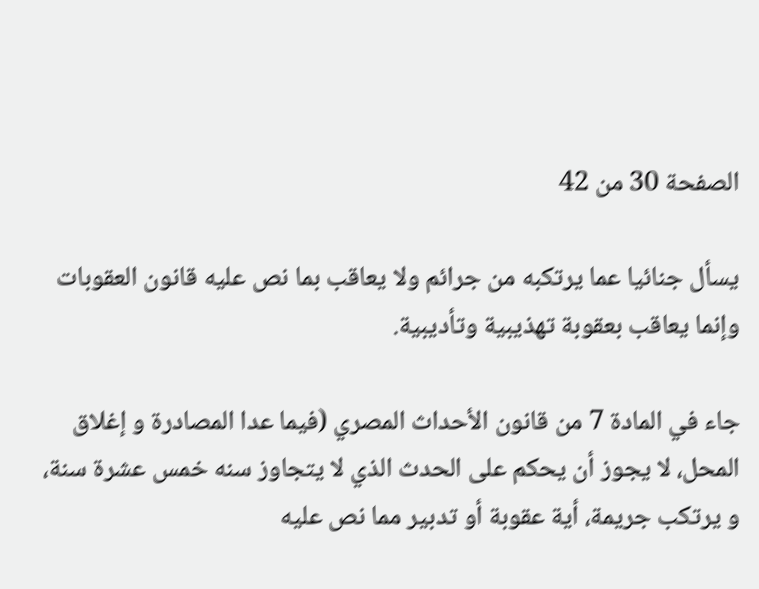الصفحة 30 من 42

يسأل جنائيا عما يرتكبه من جرائم ولا يعاقب بما نص عليه قانون العقوبات وإنما يعاقب بعقوبة تهذيبية وتأديبية.

جاء في المادة 7 من قانون الأحداث المصري (فيما عدا المصادرة و إغلاق المحل، لا يجوز أن يحكم على الحدث الذي لا يتجاوز سنه خمس عشرة سنة، و يرتكب جريمة، أية عقوبة أو تدبير مما نص عليه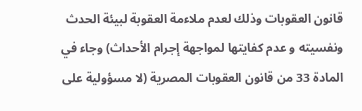قانون العقوبات وذلك لعدم ملاءمة العقوبة لبيئة الحدث ونفسيته و عدم كفايتها لمواجهة إجرام الأحداث) وجاء في المادة 33 من قانون العقوبات المصرية (لا مسؤولية على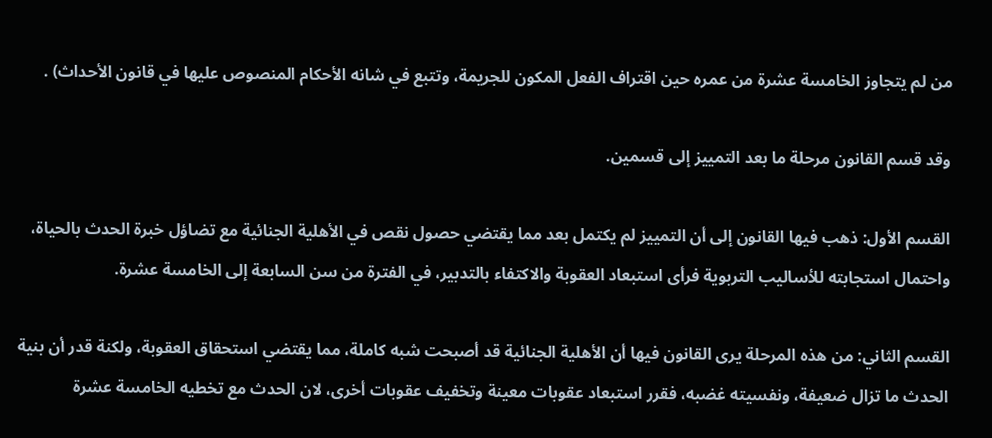من لم يتجاوز الخامسة عشرة من عمره حين اقتراف الفعل المكون للجريمة، وتتبع في شانه الأحكام المنصوص عليها في قانون الأحداث) .

وقد قسم القانون مرحلة ما بعد التمييز إلى قسمين.

القسم الأول: ذهب فيها القانون إلى أن التمييز لم يكتمل بعد مما يقتضي حصول نقص في الأهلية الجنائية مع تضاؤل خبرة الحدث بالحياة، واحتمال استجابته للأساليب التربوية فرأى استبعاد العقوبة والاكتفاء بالتدبير، في الفترة من سن السابعة إلى الخامسة عشرة.

القسم الثاني: من هذه المرحلة يرى القانون فيها أن الأهلية الجنائية قد أصبحت شبه كاملة، مما يقتضي استحقاق العقوبة، ولكنة قدر أن بنية الحدث ما تزال ضعيفة، ونفسيته غضبه، فقرر استبعاد عقوبات معينة وتخفيف عقوبات أخرى، لان الحدث مع تخطيه الخامسة عشرة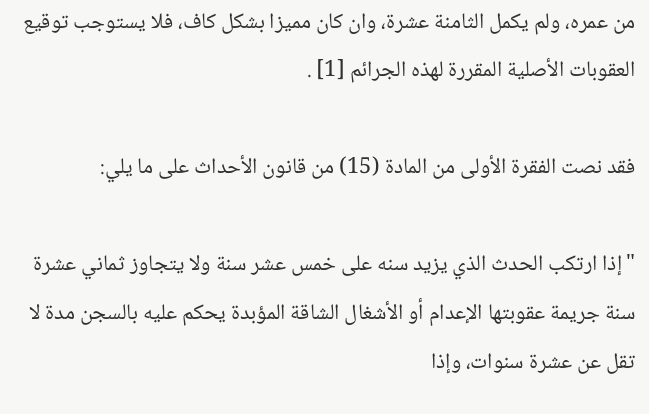من عمره، ولم يكمل الثامنة عشرة، وان كان مميزا بشكل كاف، فلا يستوجب توقيع العقوبات الأصلية المقررة لهذه الجرائم [1] .

فقد نصت الفقرة الأولى من المادة (15) من قانون الأحداث على ما يلي:

"إذا ارتكب الحدث الذي يزيد سنه على خمس عشر سنة ولا يتجاوز ثماني عشرة سنة جريمة عقوبتها الإعدام أو الأشغال الشاقة المؤبدة يحكم عليه بالسجن مدة لا تقل عن عشرة سنوات، وإذا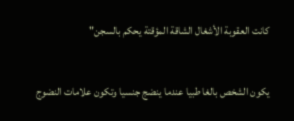كانت العقوبة الأشغال الشاقة المؤقتة يحكم بالسجن"

يكون الشخص بالغا طبيا عندما ينضج جنسيا وتكون علامات النضوج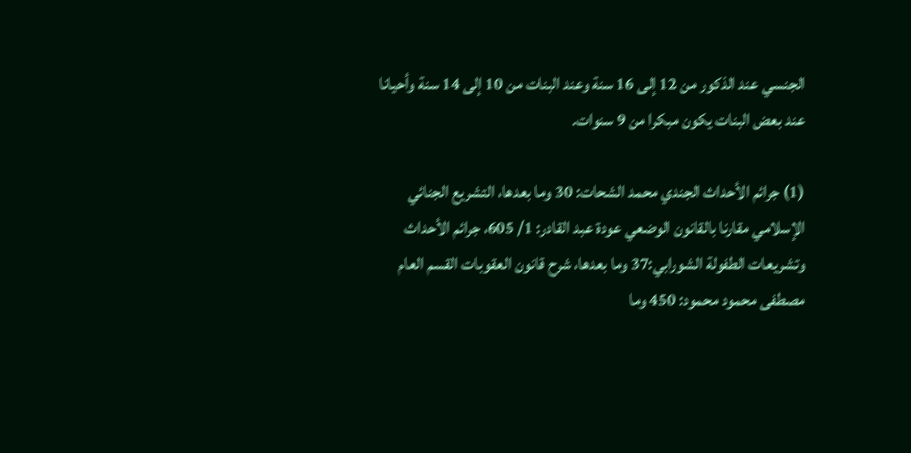الجنسي عند الذكور من 12 إلى 16 سنة وعند البنات من 10 إلى 14 سنة وأحيانا عند بعض البنات يكون مبكرا من 9 سنوات.

(1) جرائم الأحداث الجندي محمد الشحات: 30 وما بعدها، التشريع الجنائي الإسلامي مقارنا بالقانون الوضعي عودة عبد القادر: 1/ 605، جرائم الأحداث وتشريعات الطفولة الشورابي:37 وما بعدها، شرح قانون العقوبات القسم العام مصطفى محمود محمود: 450 وما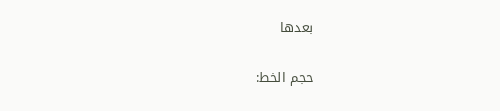بعدها

حجم الخط: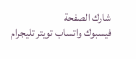شارك الصفحة
فيسبوك واتساب تويتر تليجرام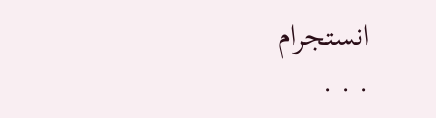انستجرام
. . .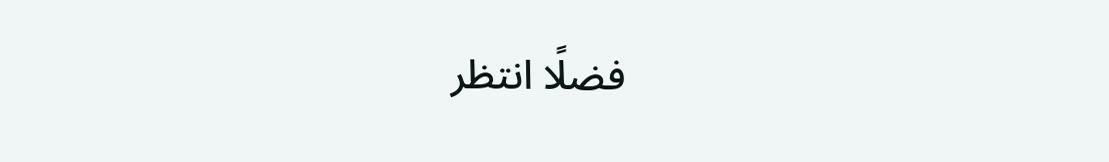فضلًا انتظر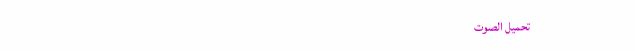تحميل الصوت